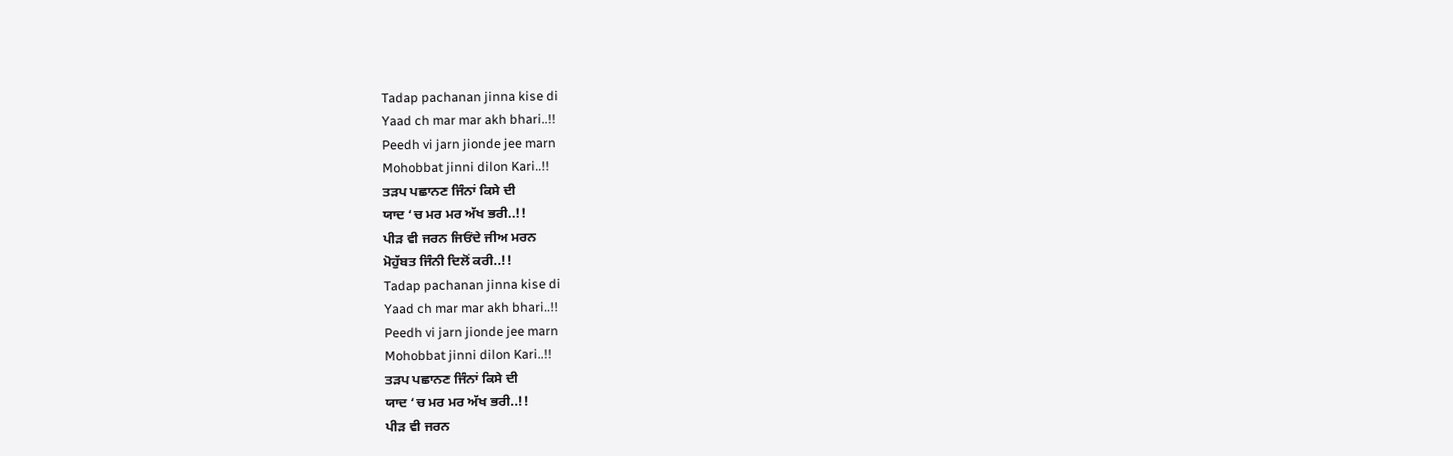Tadap pachanan jinna kise di
Yaad ch mar mar akh bhari..!!
Peedh vi jarn jionde jee marn
Mohobbat jinni dilon Kari..!!
ਤੜਪ ਪਛਾਨਣ ਜਿੰਨਾਂ ਕਿਸੇ ਦੀ
ਯਾਦ ‘ਚ ਮਰ ਮਰ ਅੱਖ ਭਰੀ..!!
ਪੀੜ ਵੀ ਜਰਨ ਜਿਓਂਦੇ ਜੀਅ ਮਰਨ
ਮੋਹੁੱਬਤ ਜਿੰਨੀ ਦਿਲੋਂ ਕਰੀ..!!
Tadap pachanan jinna kise di
Yaad ch mar mar akh bhari..!!
Peedh vi jarn jionde jee marn
Mohobbat jinni dilon Kari..!!
ਤੜਪ ਪਛਾਨਣ ਜਿੰਨਾਂ ਕਿਸੇ ਦੀ
ਯਾਦ ‘ਚ ਮਰ ਮਰ ਅੱਖ ਭਰੀ..!!
ਪੀੜ ਵੀ ਜਰਨ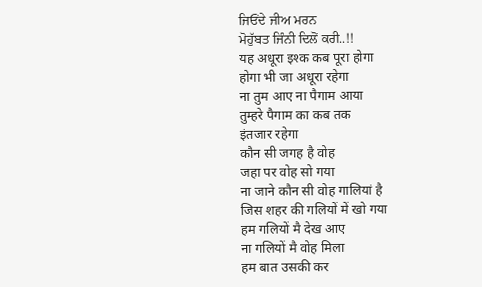ਜਿਓਂਦੇ ਜੀਅ ਮਰਨ
ਮੋਹੁੱਬਤ ਜਿੰਨੀ ਦਿਲੋਂ ਕਰੀ..!!
यह अधूरा इश्क कब पूरा होगा
होगा भी जा अधूरा रहेगा
ना तुम आए ना पैगाम आया
तुम्हरे पैगाम का कब तक
इंतजार रहेगा
कौन सी जगह है वोह
जहा पर वोह सो गया
ना जाने कौन सी वोह गालियां है
जिस शहर की गलियों में खो गया
हम गलियों मै देख आए
ना गलियों मै वोह मिला
हम बात उसकी कर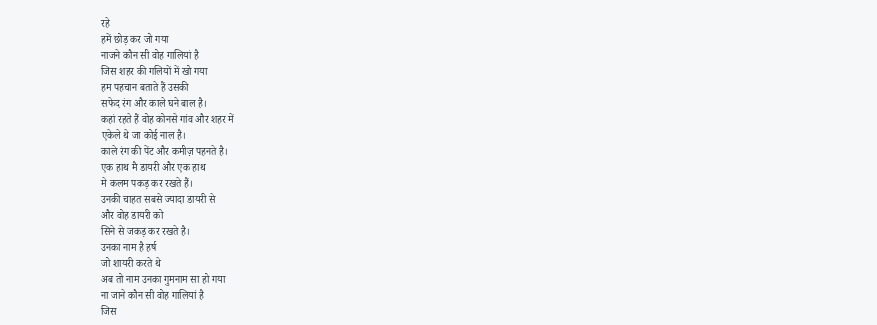रहे
हमें छोड़ कर जो गया
नाजने कौन सी वोह गालियां है
जिस शहर की गलियों में खो गया
हम पहचान बताते हैं उसकी
सफेद रंग और काले घने बाल है।
कहां रहते हैं वोह कोनसे गांव और शहर में
एकेले थे जा कोई नाल है।
काले रंग की पेंट और कमीज़ पहनते है।
एक हाथ मै डायरी और एक हाथ
मे कलम पकड़ कर रखते हैं।
उनकी चाहत सबसे ज्यादा डायरी से
और वोह डायरी को
सिने से जकड़ कर रखते है।
उनका नाम है हर्ष
जो शायरी करते थे
अब तो नाम उनका गुमनाम सा हो गया
ना जाने कौन सी वोह गालियां है
जिस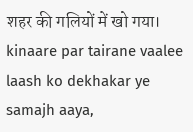शहर की गलियों में खो गया।
kinaare par tairane vaalee laash ko dekhakar ye samajh aaya,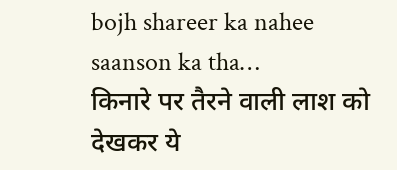bojh shareer ka nahee saanson ka tha…
किनारे पर तैरने वाली लाश को देखकर ये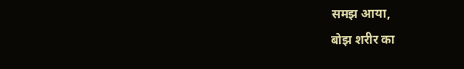समझ आया,
बोझ शरीर का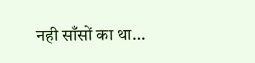नही साँसों का था…